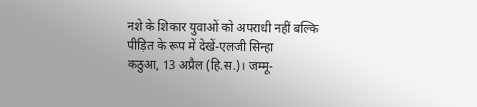नशे के शिकार युवाओं को अपराधी नहीं बल्कि पीड़ित के रूप में देखें-एलजी सिन्हा
कठुआ, 13 अप्रैल (हि.स.)। जम्मू-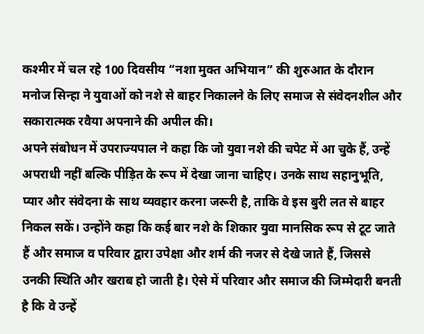कश्मीर में चल रहे 100 दिवसीय “नशा मुक्त अभियान” की शुरुआत के दौरान मनोज सिन्हा ने युवाओं को नशे से बाहर निकालने के लिए समाज से संवेदनशील और सकारात्मक रवैया अपनाने की अपील की।
अपने संबोधन में उपराज्यपाल ने कहा कि जो युवा नशे की चपेट में आ चुके हैं, उन्हें अपराधी नहीं बल्कि पीड़ित के रूप में देखा जाना चाहिए। उनके साथ सहानुभूति, प्यार और संवेदना के साथ व्यवहार करना जरूरी है, ताकि वे इस बुरी लत से बाहर निकल सकें। उन्होंने कहा कि कई बार नशे के शिकार युवा मानसिक रूप से टूट जाते हैं और समाज व परिवार द्वारा उपेक्षा और शर्म की नजर से देखे जाते हैं, जिससे उनकी स्थिति और खराब हो जाती है। ऐसे में परिवार और समाज की जिम्मेदारी बनती है कि वे उन्हें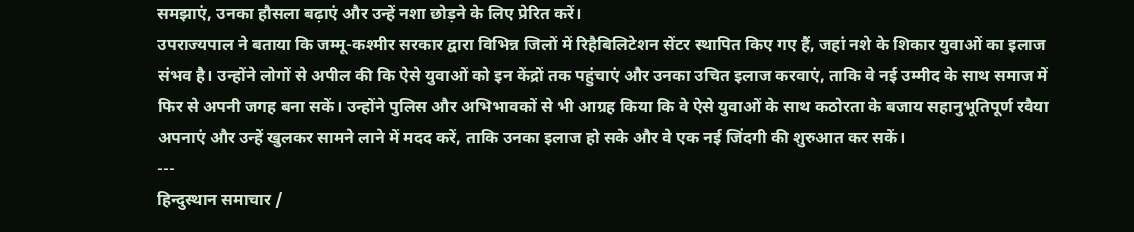समझाएं, उनका हौसला बढ़ाएं और उन्हें नशा छोड़ने के लिए प्रेरित करें।
उपराज्यपाल ने बताया कि जम्मू-कश्मीर सरकार द्वारा विभिन्न जिलों में रिहैबिलिटेशन सेंटर स्थापित किए गए हैं, जहां नशे के शिकार युवाओं का इलाज संभव है। उन्होंने लोगों से अपील की कि ऐसे युवाओं को इन केंद्रों तक पहुंचाएं और उनका उचित इलाज करवाएं, ताकि वे नई उम्मीद के साथ समाज में फिर से अपनी जगह बना सकें। उन्होंने पुलिस और अभिभावकों से भी आग्रह किया कि वे ऐसे युवाओं के साथ कठोरता के बजाय सहानुभूतिपूर्ण रवैया अपनाएं और उन्हें खुलकर सामने लाने में मदद करें, ताकि उनका इलाज हो सके और वे एक नई जिंदगी की शुरुआत कर सकें।
---
हिन्दुस्थान समाचार /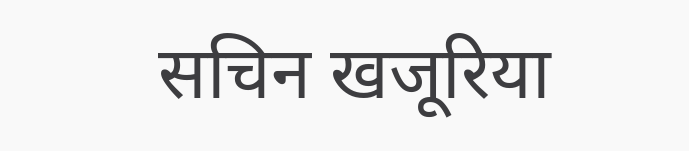सचिन खजूरिया